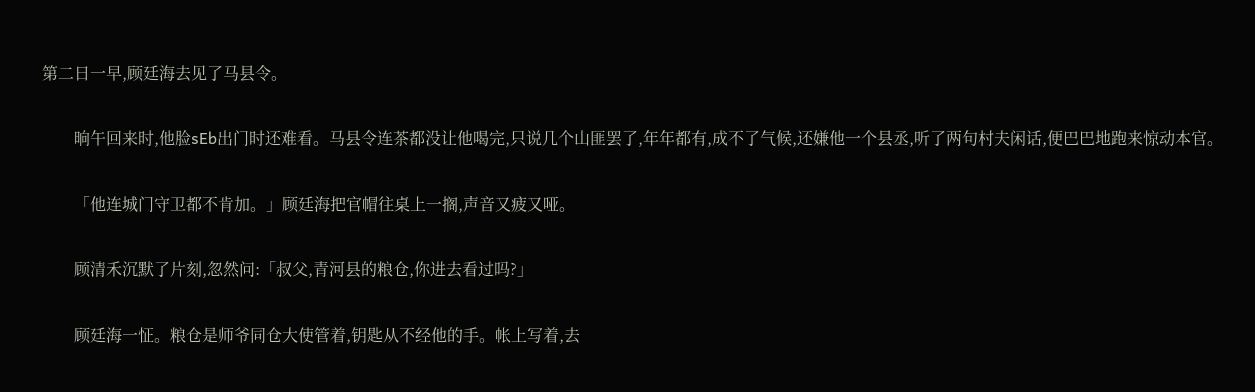第二日一早,顾廷海去见了马县令。

        晌午回来时,他脸sEb出门时还难看。马县令连茶都没让他喝完,只说几个山匪罢了,年年都有,成不了气候,还嫌他一个县丞,听了两句村夫闲话,便巴巴地跑来惊动本官。

        「他连城门守卫都不肯加。」顾廷海把官帽往桌上一搁,声音又疲又哑。

        顾清禾沉默了片刻,忽然问:「叔父,青河县的粮仓,你进去看过吗?」

        顾廷海一怔。粮仓是师爷同仓大使管着,钥匙从不经他的手。帐上写着,去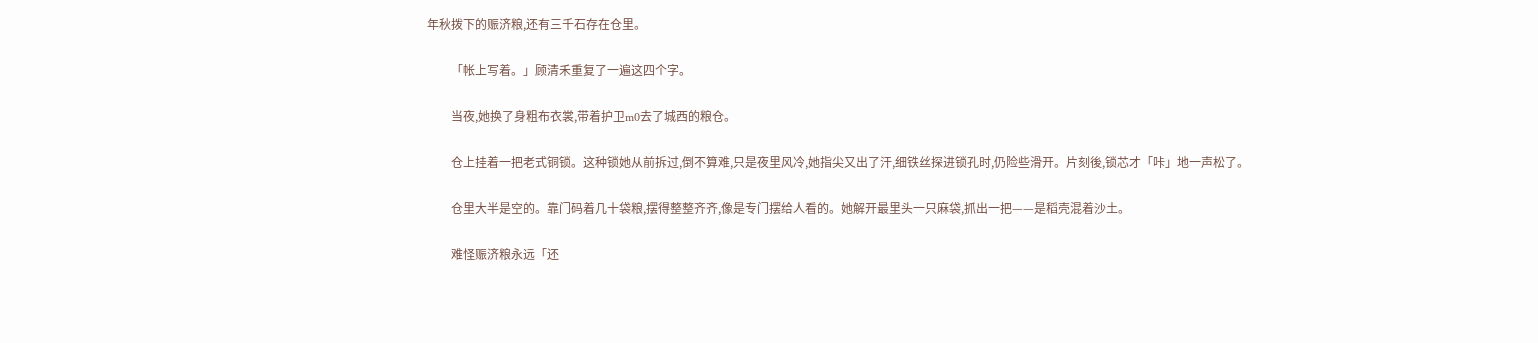年秋拨下的赈济粮,还有三千石存在仓里。

        「帐上写着。」顾清禾重复了一遍这四个字。

        当夜,她换了身粗布衣裳,带着护卫m0去了城西的粮仓。

        仓上挂着一把老式铜锁。这种锁她从前拆过,倒不算难,只是夜里风冷,她指尖又出了汗,细铁丝探进锁孔时,仍险些滑开。片刻後,锁芯才「咔」地一声松了。

        仓里大半是空的。靠门码着几十袋粮,摆得整整齐齐,像是专门摆给人看的。她解开最里头一只麻袋,抓出一把——是稻壳混着沙土。

        难怪赈济粮永远「还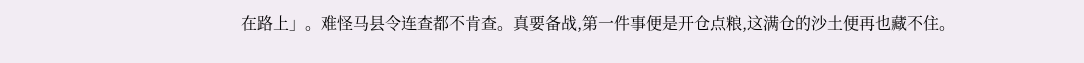在路上」。难怪马县令连查都不肯查。真要备战,第一件事便是开仓点粮,这满仓的沙土便再也藏不住。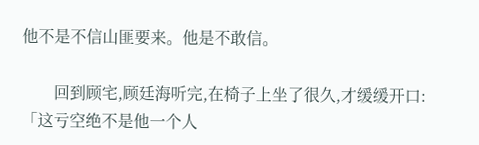他不是不信山匪要来。他是不敢信。

        回到顾宅,顾廷海听完,在椅子上坐了很久,才缓缓开口:「这亏空绝不是他一个人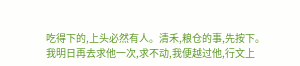吃得下的,上头必然有人。清禾,粮仓的事,先按下。我明日再去求他一次,求不动,我便越过他,行文上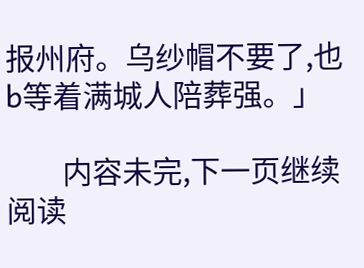报州府。乌纱帽不要了,也b等着满城人陪葬强。」

        内容未完,下一页继续阅读